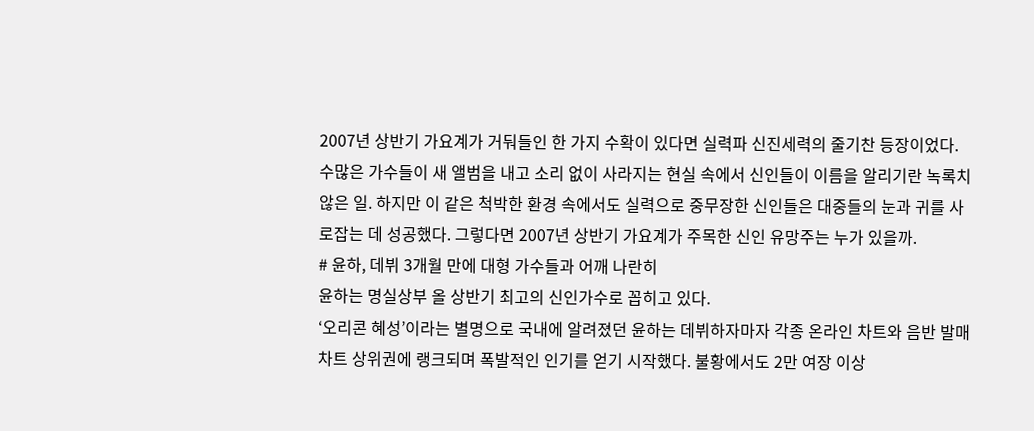2007년 상반기 가요계가 거둬들인 한 가지 수확이 있다면 실력파 신진세력의 줄기찬 등장이었다. 수많은 가수들이 새 앨범을 내고 소리 없이 사라지는 현실 속에서 신인들이 이름을 알리기란 녹록치 않은 일. 하지만 이 같은 척박한 환경 속에서도 실력으로 중무장한 신인들은 대중들의 눈과 귀를 사로잡는 데 성공했다. 그렇다면 2007년 상반기 가요계가 주목한 신인 유망주는 누가 있을까.
# 윤하, 데뷔 3개월 만에 대형 가수들과 어깨 나란히
윤하는 명실상부 올 상반기 최고의 신인가수로 꼽히고 있다.
‘오리콘 혜성’이라는 별명으로 국내에 알려졌던 윤하는 데뷔하자마자 각종 온라인 차트와 음반 발매 차트 상위권에 랭크되며 폭발적인 인기를 얻기 시작했다. 불황에서도 2만 여장 이상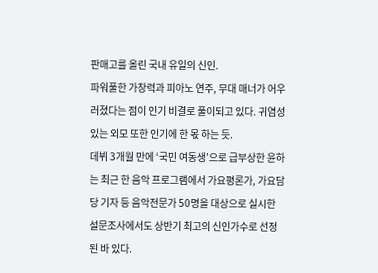판매고를 올린 국내 유일의 신인.
파워풀한 가창력과 피아노 연주, 무대 매너가 어우러졌다는 점이 인기 비결로 풀이되고 있다. 귀염성 있는 외모 또한 인기에 한 몫 하는 듯.
데뷔 3개월 만에 ‘국민 여동생’으로 급부상한 윤하는 최근 한 음악 프로그램에서 가요평론가, 가요담당 기자 등 음악전문가 50명을 대상으로 실시한 설문조사에서도 상반기 최고의 신인가수로 선정된 바 있다.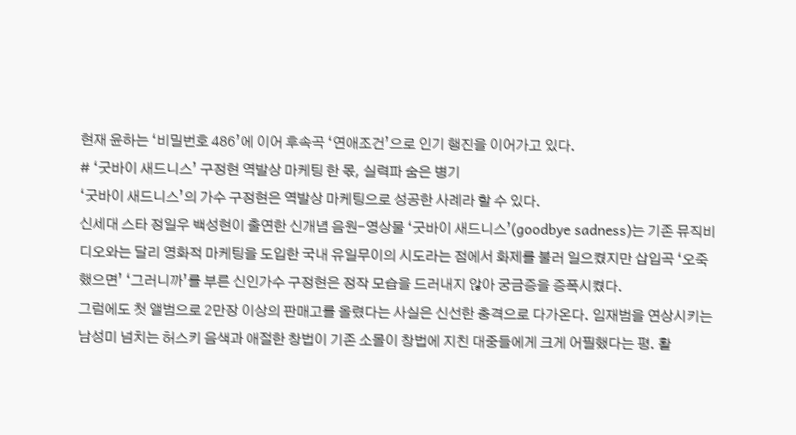현재 윤하는 ‘비밀번호 486’에 이어 후속곡 ‘연애조건’으로 인기 행진을 이어가고 있다.
# ‘굿바이 새드니스’ 구정현 역발상 마케팅 한 몫, 실력파 숨은 병기
‘굿바이 새드니스’의 가수 구정현은 역발상 마케팅으로 성공한 사례라 할 수 있다.
신세대 스타 정일우 백성현이 출연한 신개념 음원-영상물 ‘굿바이 새드니스’(goodbye sadness)는 기존 뮤직비디오와는 달리 영화적 마케팅을 도입한 국내 유일무이의 시도라는 점에서 화제를 불러 일으켰지만 삽입곡 ‘오죽했으면’ ‘그러니까’를 부른 신인가수 구정현은 정작 모습을 드러내지 않아 궁금증을 증폭시켰다.
그럼에도 첫 앨범으로 2만장 이상의 판매고를 올렸다는 사실은 신선한 충격으로 다가온다. 임재범을 연상시키는 남성미 넘치는 허스키 음색과 애절한 창법이 기존 소몰이 창법에 지친 대중들에게 크게 어필했다는 평. 활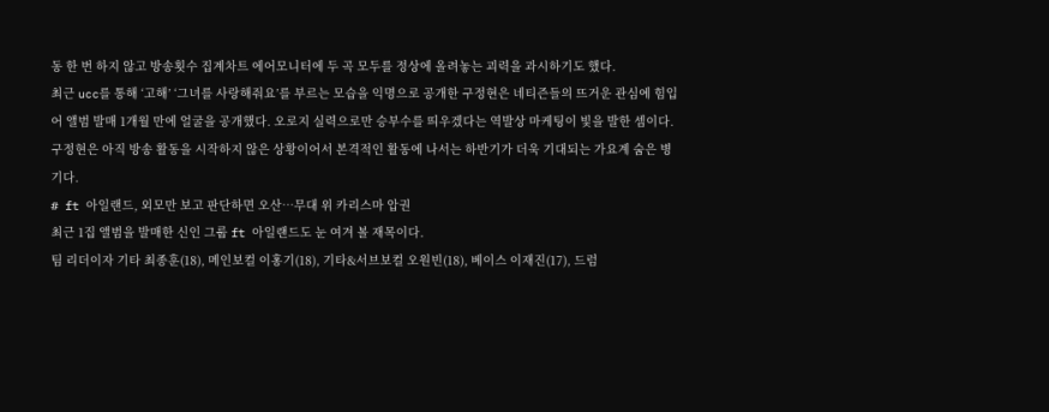동 한 번 하지 않고 방송횟수 집계차트 에어모니터에 두 곡 모두를 정상에 올려놓는 괴력을 과시하기도 했다.
최근 ucc를 통해 ‘고해’ ‘그녀를 사랑해줘요’를 부르는 모습을 익명으로 공개한 구정현은 네티즌들의 뜨거운 관심에 힘입어 앨범 발매 1개월 만에 얼굴을 공개했다. 오로지 실력으로만 승부수를 띄우겠다는 역발상 마케팅이 빛을 발한 셈이다.
구정현은 아직 방송 활동을 시작하지 않은 상황이어서 본격적인 활동에 나서는 하반기가 더욱 기대되는 가요계 숨은 병기다.
# ft 아일랜드, 외모만 보고 판단하면 오산…무대 위 카리스마 압권
최근 1집 앨범을 발매한 신인 그룹 ft 아일랜드도 눈 여겨 볼 재목이다.
팀 리더이자 기타 최종훈(18), 메인보컬 이홍기(18), 기타&서브보컬 오원빈(18), 베이스 이재진(17), 드럼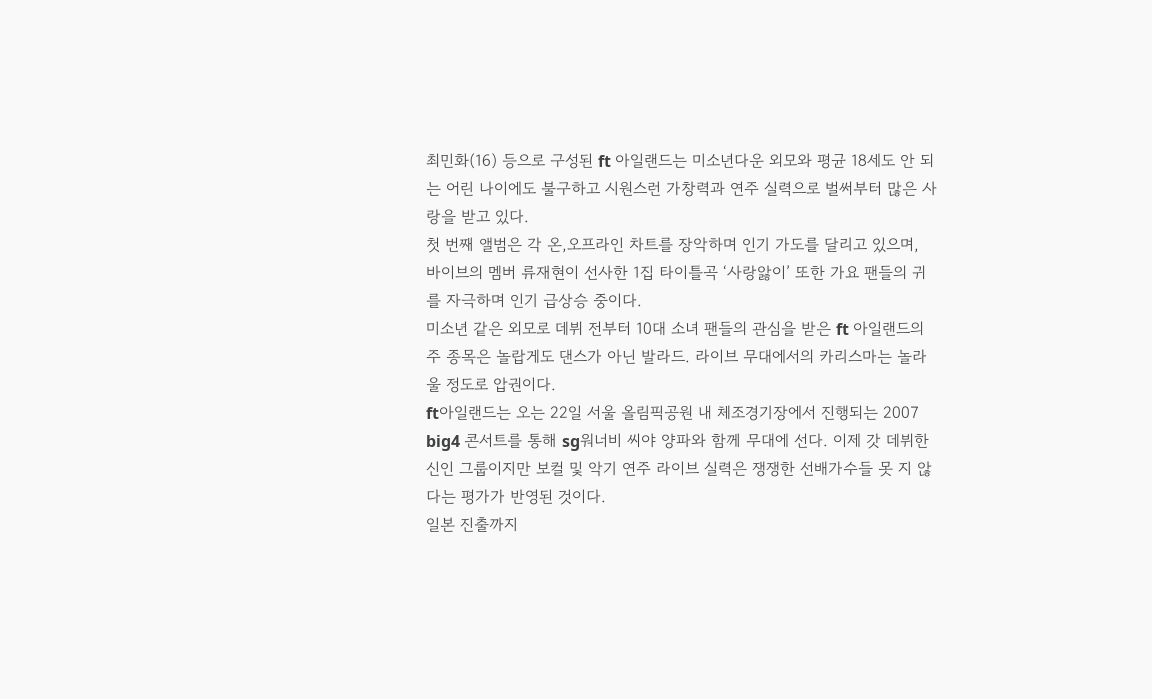최민화(16) 등으로 구성된 ft 아일랜드는 미소년다운 외모와 평균 18세도 안 되는 어린 나이에도 불구하고 시원스런 가창력과 연주 실력으로 벌써부터 많은 사랑을 받고 있다.
첫 번째 앨범은 각 온,오프라인 차트를 장악하며 인기 가도를 달리고 있으며, 바이브의 멤버 류재현이 선사한 1집 타이틀곡 ‘사랑앓이’ 또한 가요 팬들의 귀를 자극하며 인기 급상승 중이다.
미소년 같은 외모로 데뷔 전부터 10대 소녀 팬들의 관심을 받은 ft 아일랜드의 주 종목은 놀랍게도 댄스가 아닌 발라드. 라이브 무대에서의 카리스마는 놀라울 정도로 압권이다.
ft아일랜드는 오는 22일 서울 올림픽공원 내 체조경기장에서 진행되는 2007 big4 콘서트를 통해 sg워너비 씨야 양파와 함께 무대에 선다. 이제 갓 데뷔한 신인 그룹이지만 보컬 및 악기 연주 라이브 실력은 쟁쟁한 선배가수들 못 지 않다는 평가가 반영된 것이다.
일본 진출까지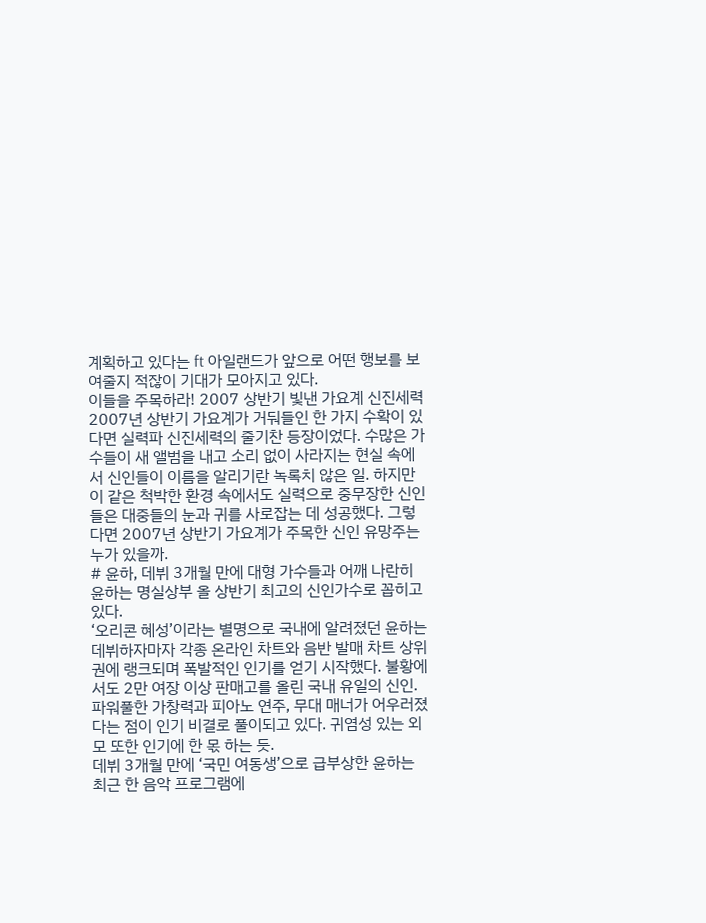계획하고 있다는 ft 아일랜드가 앞으로 어떤 행보를 보여줄지 적잖이 기대가 모아지고 있다.
이들을 주목하라! 2007 상반기 빛낸 가요계 신진세력
2007년 상반기 가요계가 거둬들인 한 가지 수확이 있다면 실력파 신진세력의 줄기찬 등장이었다. 수많은 가수들이 새 앨범을 내고 소리 없이 사라지는 현실 속에서 신인들이 이름을 알리기란 녹록치 않은 일. 하지만 이 같은 척박한 환경 속에서도 실력으로 중무장한 신인들은 대중들의 눈과 귀를 사로잡는 데 성공했다. 그렇다면 2007년 상반기 가요계가 주목한 신인 유망주는 누가 있을까.
# 윤하, 데뷔 3개월 만에 대형 가수들과 어깨 나란히
윤하는 명실상부 올 상반기 최고의 신인가수로 꼽히고 있다.
‘오리콘 혜성’이라는 별명으로 국내에 알려졌던 윤하는 데뷔하자마자 각종 온라인 차트와 음반 발매 차트 상위권에 랭크되며 폭발적인 인기를 얻기 시작했다. 불황에서도 2만 여장 이상 판매고를 올린 국내 유일의 신인.
파워풀한 가창력과 피아노 연주, 무대 매너가 어우러졌다는 점이 인기 비결로 풀이되고 있다. 귀염성 있는 외모 또한 인기에 한 몫 하는 듯.
데뷔 3개월 만에 ‘국민 여동생’으로 급부상한 윤하는 최근 한 음악 프로그램에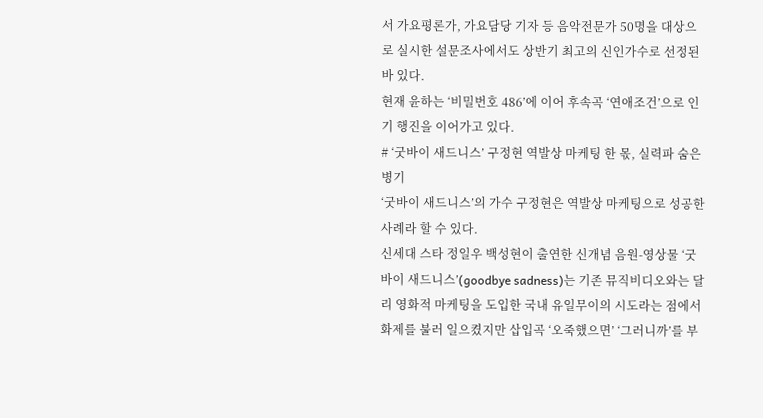서 가요평론가, 가요담당 기자 등 음악전문가 50명을 대상으로 실시한 설문조사에서도 상반기 최고의 신인가수로 선정된 바 있다.
현재 윤하는 ‘비밀번호 486’에 이어 후속곡 ‘연애조건’으로 인기 행진을 이어가고 있다.
# ‘굿바이 새드니스’ 구정현 역발상 마케팅 한 몫, 실력파 숨은 병기
‘굿바이 새드니스’의 가수 구정현은 역발상 마케팅으로 성공한 사례라 할 수 있다.
신세대 스타 정일우 백성현이 출연한 신개념 음원-영상물 ‘굿바이 새드니스’(goodbye sadness)는 기존 뮤직비디오와는 달리 영화적 마케팅을 도입한 국내 유일무이의 시도라는 점에서 화제를 불러 일으켰지만 삽입곡 ‘오죽했으면’ ‘그러니까’를 부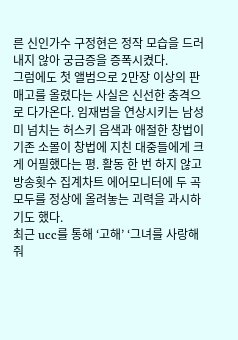른 신인가수 구정현은 정작 모습을 드러내지 않아 궁금증을 증폭시켰다.
그럼에도 첫 앨범으로 2만장 이상의 판매고를 올렸다는 사실은 신선한 충격으로 다가온다. 임재범을 연상시키는 남성미 넘치는 허스키 음색과 애절한 창법이 기존 소몰이 창법에 지친 대중들에게 크게 어필했다는 평. 활동 한 번 하지 않고 방송횟수 집계차트 에어모니터에 두 곡 모두를 정상에 올려놓는 괴력을 과시하기도 했다.
최근 ucc를 통해 ‘고해’ ‘그녀를 사랑해줘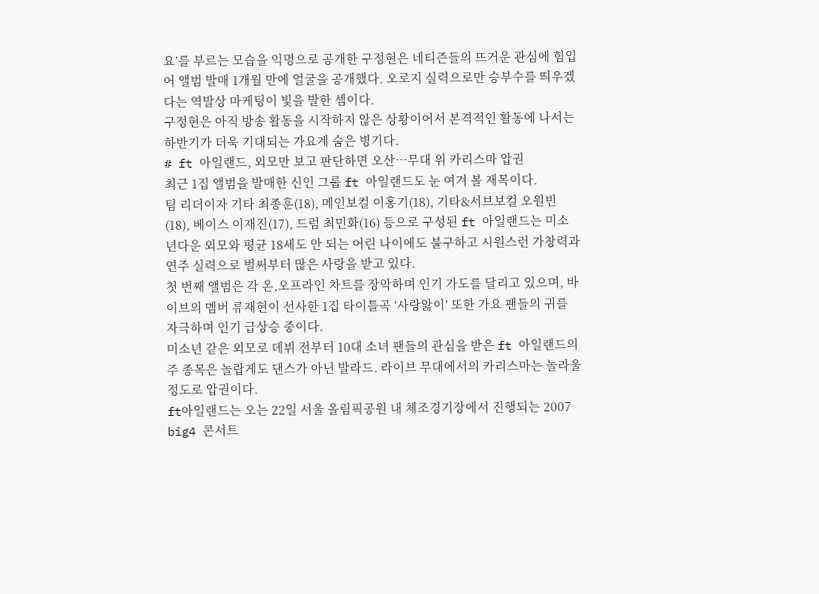요’를 부르는 모습을 익명으로 공개한 구정현은 네티즌들의 뜨거운 관심에 힘입어 앨범 발매 1개월 만에 얼굴을 공개했다. 오로지 실력으로만 승부수를 띄우겠다는 역발상 마케팅이 빛을 발한 셈이다.
구정현은 아직 방송 활동을 시작하지 않은 상황이어서 본격적인 활동에 나서는 하반기가 더욱 기대되는 가요계 숨은 병기다.
# ft 아일랜드, 외모만 보고 판단하면 오산…무대 위 카리스마 압권
최근 1집 앨범을 발매한 신인 그룹 ft 아일랜드도 눈 여겨 볼 재목이다.
팀 리더이자 기타 최종훈(18), 메인보컬 이홍기(18), 기타&서브보컬 오원빈(18), 베이스 이재진(17), 드럼 최민화(16) 등으로 구성된 ft 아일랜드는 미소년다운 외모와 평균 18세도 안 되는 어린 나이에도 불구하고 시원스런 가창력과 연주 실력으로 벌써부터 많은 사랑을 받고 있다.
첫 번째 앨범은 각 온,오프라인 차트를 장악하며 인기 가도를 달리고 있으며, 바이브의 멤버 류재현이 선사한 1집 타이틀곡 ‘사랑앓이’ 또한 가요 팬들의 귀를 자극하며 인기 급상승 중이다.
미소년 같은 외모로 데뷔 전부터 10대 소녀 팬들의 관심을 받은 ft 아일랜드의 주 종목은 놀랍게도 댄스가 아닌 발라드. 라이브 무대에서의 카리스마는 놀라울 정도로 압권이다.
ft아일랜드는 오는 22일 서울 올림픽공원 내 체조경기장에서 진행되는 2007 big4 콘서트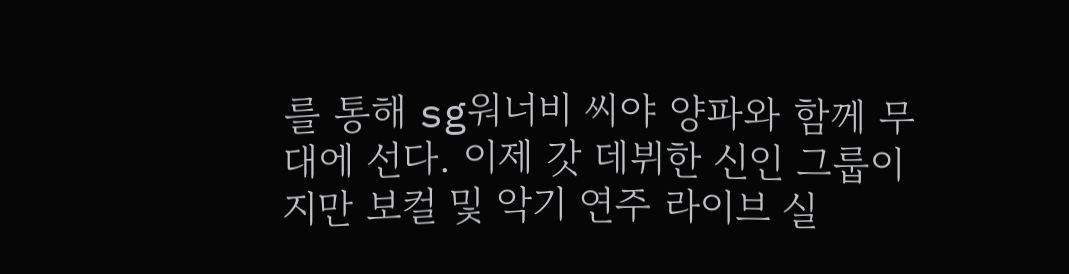를 통해 sg워너비 씨야 양파와 함께 무대에 선다. 이제 갓 데뷔한 신인 그룹이지만 보컬 및 악기 연주 라이브 실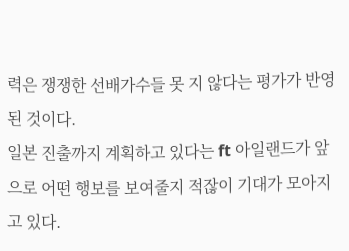력은 쟁쟁한 선배가수들 못 지 않다는 평가가 반영된 것이다.
일본 진출까지 계획하고 있다는 ft 아일랜드가 앞으로 어떤 행보를 보여줄지 적잖이 기대가 모아지고 있다.